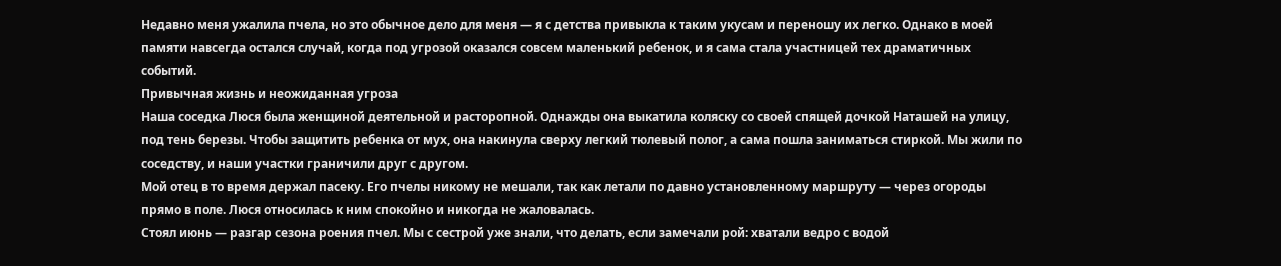Недавно меня ужалила пчела, но это обычное дело для меня — я с детства привыкла к таким укусам и переношу их легко. Однако в моей памяти навсегда остался случай, когда под угрозой оказался совсем маленький ребенок, и я сама стала участницей тех драматичных событий.
Привычная жизнь и неожиданная угроза
Наша соседка Люся была женщиной деятельной и расторопной. Однажды она выкатила коляску со своей спящей дочкой Наташей на улицу, под тень березы. Чтобы защитить ребенка от мух, она накинула сверху легкий тюлевый полог, а сама пошла заниматься стиркой. Мы жили по соседству, и наши участки граничили друг с другом.
Мой отец в то время держал пасеку. Его пчелы никому не мешали, так как летали по давно установленному маршруту — через огороды прямо в поле. Люся относилась к ним спокойно и никогда не жаловалась.
Стоял июнь — разгар сезона роения пчел. Мы с сестрой уже знали, что делать, если замечали рой: хватали ведро с водой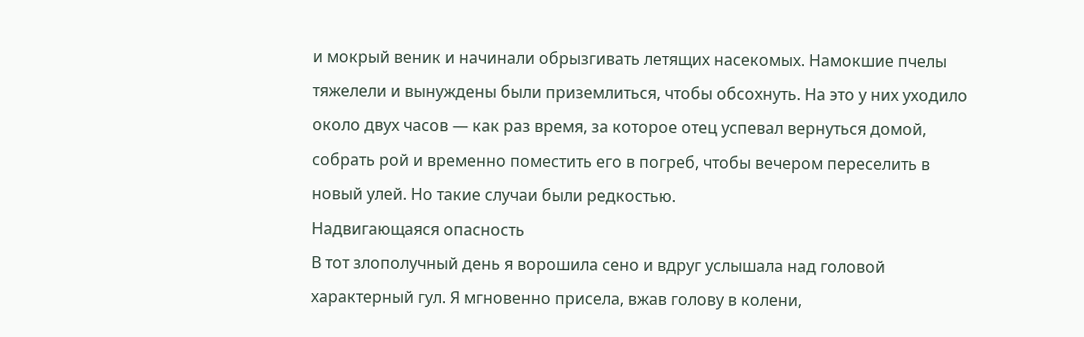и мокрый веник и начинали обрызгивать летящих насекомых. Намокшие пчелы тяжелели и вынуждены были приземлиться, чтобы обсохнуть. На это у них уходило около двух часов — как раз время, за которое отец успевал вернуться домой, собрать рой и временно поместить его в погреб, чтобы вечером переселить в новый улей. Но такие случаи были редкостью.
Надвигающаяся опасность
В тот злополучный день я ворошила сено и вдруг услышала над головой характерный гул. Я мгновенно присела, вжав голову в колени,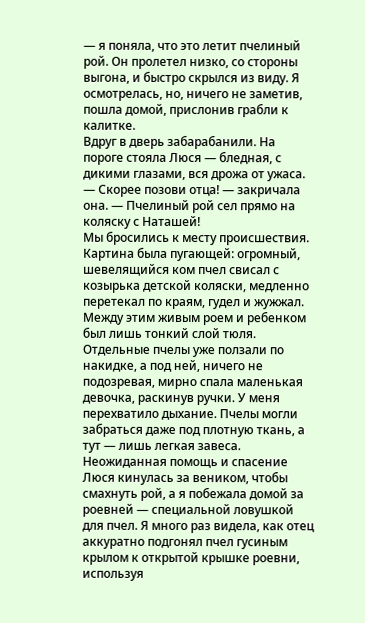— я поняла, что это летит пчелиный рой. Он пролетел низко, со стороны выгона, и быстро скрылся из виду. Я осмотрелась, но, ничего не заметив, пошла домой, прислонив грабли к калитке.
Вдруг в дверь забарабанили. На пороге стояла Люся — бледная, с дикими глазами, вся дрожа от ужаса.
— Скорее позови отца! — закричала она. — Пчелиный рой сел прямо на коляску с Наташей!
Мы бросились к месту происшествия. Картина была пугающей: огромный, шевелящийся ком пчел свисал с козырька детской коляски, медленно перетекал по краям, гудел и жужжал. Между этим живым роем и ребенком был лишь тонкий слой тюля. Отдельные пчелы уже ползали по накидке, а под ней, ничего не подозревая, мирно спала маленькая девочка, раскинув ручки. У меня перехватило дыхание. Пчелы могли забраться даже под плотную ткань, а тут — лишь легкая завеса.
Неожиданная помощь и спасение
Люся кинулась за веником, чтобы смахнуть рой, а я побежала домой за роевней — специальной ловушкой для пчел. Я много раз видела, как отец аккуратно подгонял пчел гусиным крылом к открытой крышке роевни, используя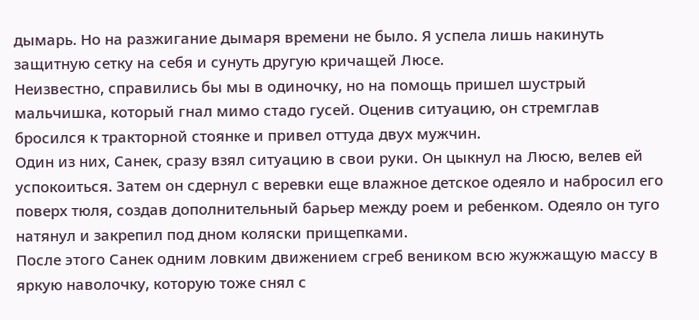дымарь. Но на разжигание дымаря времени не было. Я успела лишь накинуть защитную сетку на себя и сунуть другую кричащей Люсе.
Неизвестно, справились бы мы в одиночку, но на помощь пришел шустрый мальчишка, который гнал мимо стадо гусей. Оценив ситуацию, он стремглав бросился к тракторной стоянке и привел оттуда двух мужчин.
Один из них, Санек, сразу взял ситуацию в свои руки. Он цыкнул на Люсю, велев ей успокоиться. Затем он сдернул с веревки еще влажное детское одеяло и набросил его поверх тюля, создав дополнительный барьер между роем и ребенком. Одеяло он туго натянул и закрепил под дном коляски прищепками.
После этого Санек одним ловким движением сгреб веником всю жужжащую массу в яркую наволочку, которую тоже снял с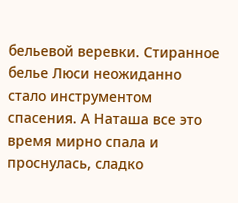бельевой веревки. Стиранное белье Люси неожиданно стало инструментом спасения. А Наташа все это время мирно спала и проснулась, сладко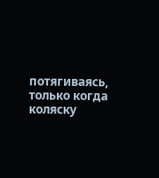потягиваясь, только когда коляску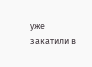уже закатили в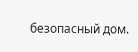безопасный дом.